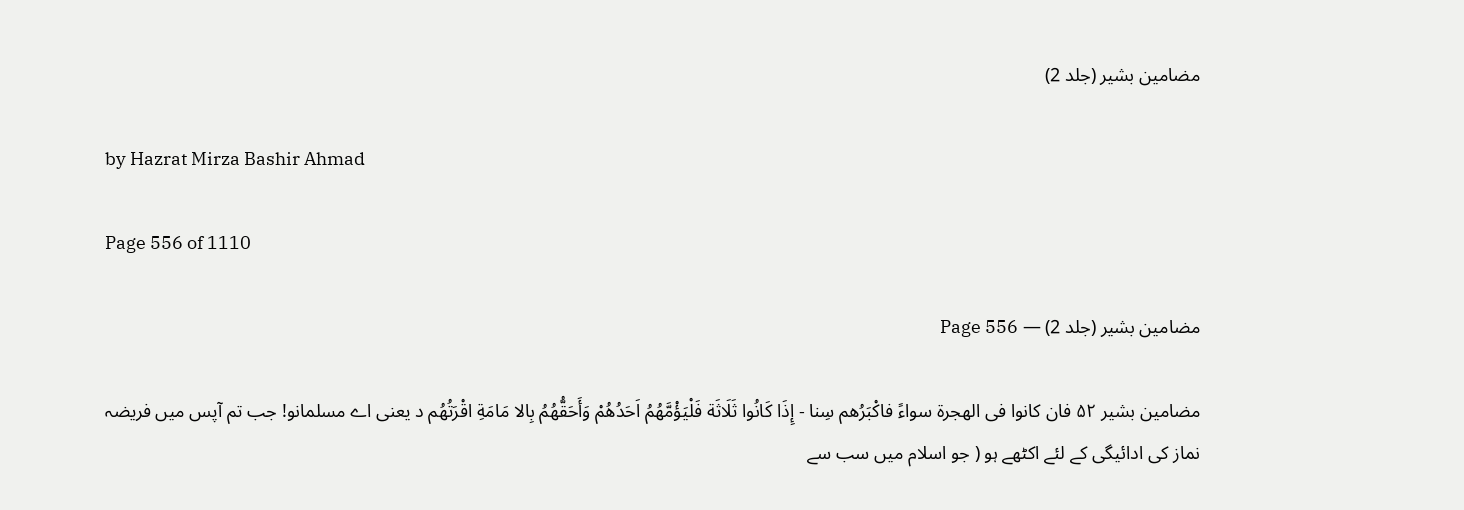مضامین بشیر (جلد 2)

by Hazrat Mirza Bashir Ahmad

Page 556 of 1110

مضامین بشیر (جلد 2) — Page 556

مضامین بشیر ۵۲ فان كانوا فى الهجرة سواءً فاكْبَرُهم سِنا - إِذَا كَانُوا ثَلَاثَة فَلْيَؤْمَّهُمُ اَحَدُهُمْ وَأَحَقُّهُمُ بِالا مَامَةِ اقْرَتُهُم د یعنی اے مسلمانو! جب تم آپس میں فریضہ نماز کی ادائیگی کے لئے اکٹھے ہو ( جو اسلام میں سب سے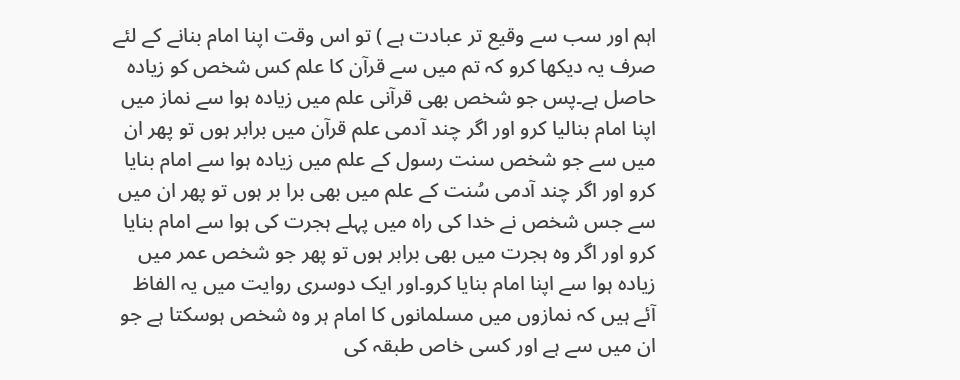اہم اور سب سے وقیع تر عبادت ہے ) تو اس وقت اپنا امام بنانے کے لئے صرف یہ دیکھا کرو کہ تم میں سے قرآن کا علم کس شخص کو زیادہ حاصل ہے۔پس جو شخص بھی قرآنی علم میں زیادہ ہوا سے نماز میں اپنا امام بنالیا کرو اور اگر چند آدمی علم قرآن میں برابر ہوں تو پھر ان میں سے جو شخص سنت رسول کے علم میں زیادہ ہوا سے امام بنایا کرو اور اگر چند آدمی سُنت کے علم میں بھی برا بر ہوں تو پھر ان میں سے جس شخص نے خدا کی راہ میں پہلے ہجرت کی ہوا سے امام بنایا کرو اور اگر وہ ہجرت میں بھی برابر ہوں تو پھر جو شخص عمر میں زیادہ ہوا سے اپنا امام بنایا کرو۔اور ایک دوسری روایت میں یہ الفاظ آئے ہیں کہ نمازوں میں مسلمانوں کا امام ہر وہ شخص ہوسکتا ہے جو ان میں سے ہے اور کسی خاص طبقہ کی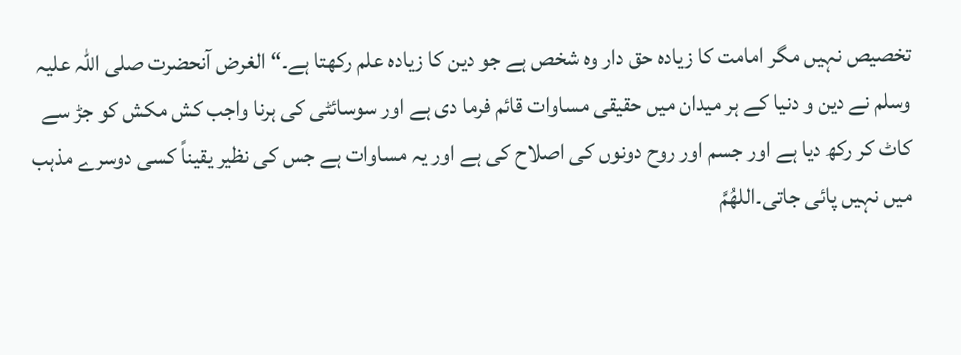تخصیص نہیں مگر امامت کا زیادہ حق دار وہ شخص ہے جو دین کا زیادہ علم رکھتا ہے۔“ الغرض آنحضرت صلی اللہ علیہ وسلم نے دین و دنیا کے ہر میدان میں حقیقی مساوات قائم فرما دی ہے اور سوسائٹی کی ہرنا واجب کش مکش کو جڑ سے کاٹ کر رکھ دیا ہے اور جسم اور روح دونوں کی اصلاح کی ہے اور یہ مساوات ہے جس کی نظیر یقیناً کسی دوسرے مذہب میں نہیں پائی جاتی۔اللهُمَّ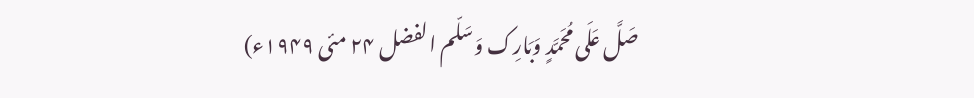صَلَّ عَلَى مُحَمَّدٍ وَبَارِک وَسَلّم الفضل ۲۴ مئی ۱۹۴۹ء)